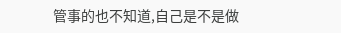管事的也不知道,自己是不是做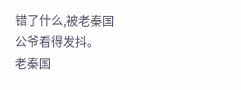错了什么,被老秦国公爷看得发抖。
老秦国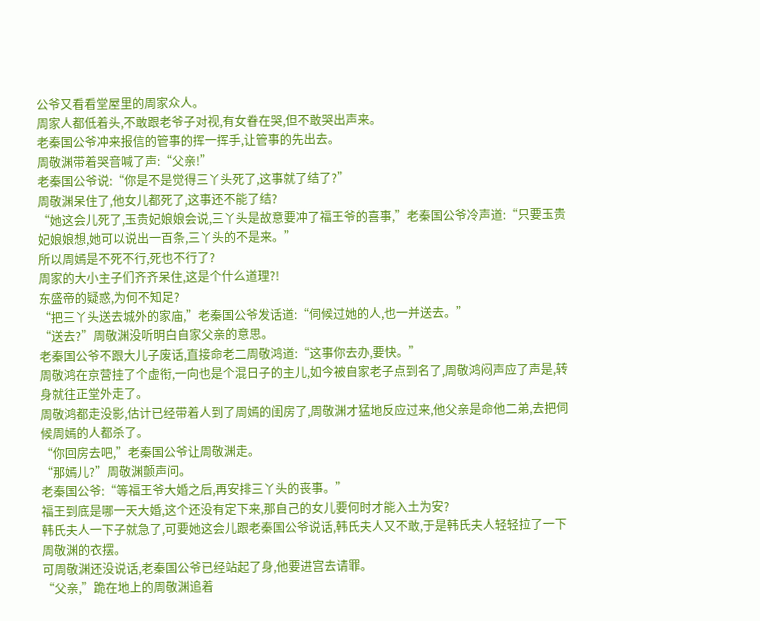公爷又看看堂屋里的周家众人。
周家人都低着头,不敢跟老爷子对视,有女眷在哭,但不敢哭出声来。
老秦国公爷冲来报信的管事的挥一挥手,让管事的先出去。
周敬渊带着哭音喊了声:“父亲!”
老秦国公爷说:“你是不是觉得三丫头死了,这事就了结了?”
周敬渊呆住了,他女儿都死了,这事还不能了结?
“她这会儿死了,玉贵妃娘娘会说,三丫头是故意要冲了福王爷的喜事,”老秦国公爷冷声道:“只要玉贵妃娘娘想,她可以说出一百条,三丫头的不是来。”
所以周嫣是不死不行,死也不行了?
周家的大小主子们齐齐呆住,这是个什么道理?!
东盛帝的疑惑,为何不知足?
“把三丫头送去城外的家庙,”老秦国公爷发话道:“伺候过她的人,也一并送去。”
“送去?”周敬渊没听明白自家父亲的意思。
老秦国公爷不跟大儿子废话,直接命老二周敬鸿道:“这事你去办,要快。”
周敬鸿在京营挂了个虚衔,一向也是个混日子的主儿,如今被自家老子点到名了,周敬鸿闷声应了声是,转身就往正堂外走了。
周敬鸿都走没影,估计已经带着人到了周嫣的闺房了,周敬渊才猛地反应过来,他父亲是命他二弟,去把伺候周嫣的人都杀了。
“你回房去吧,”老秦国公爷让周敬渊走。
“那嫣儿?”周敬渊颤声问。
老秦国公爷:“等福王爷大婚之后,再安排三丫头的丧事。”
福王到底是哪一天大婚,这个还没有定下来,那自己的女儿要何时才能入土为安?
韩氏夫人一下子就急了,可要她这会儿跟老秦国公爷说话,韩氏夫人又不敢,于是韩氏夫人轻轻拉了一下周敬渊的衣摆。
可周敬渊还没说话,老秦国公爷已经站起了身,他要进宫去请罪。
“父亲,”跪在地上的周敬渊追着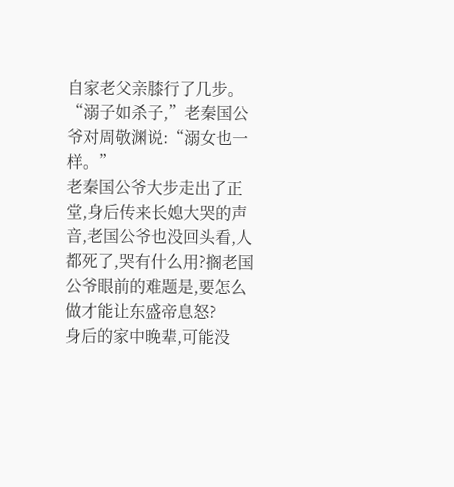自家老父亲膝行了几步。
“溺子如杀子,”老秦国公爷对周敬渊说:“溺女也一样。”
老秦国公爷大步走出了正堂,身后传来长媳大哭的声音,老国公爷也没回头看,人都死了,哭有什么用?搁老国公爷眼前的难题是,要怎么做才能让东盛帝息怒?
身后的家中晚辈,可能没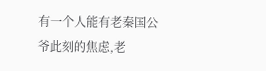有一个人能有老秦国公爷此刻的焦虑,老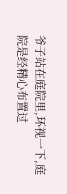爷子站在庭院里,环视一下,庭院是经精心布置过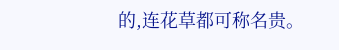的,连花草都可称名贵。